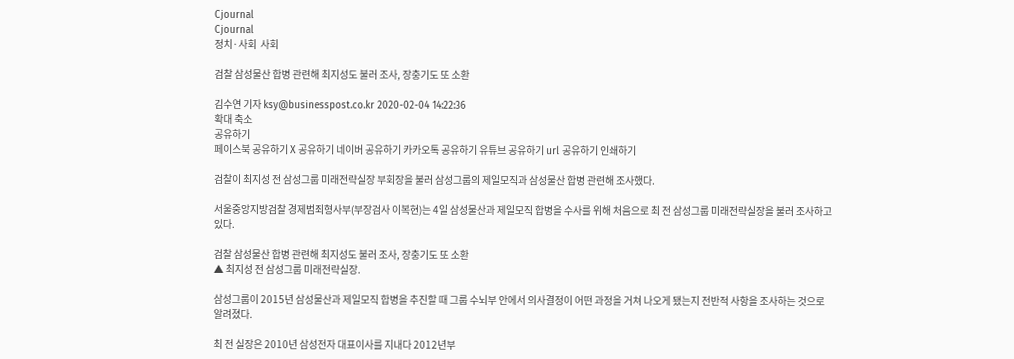Cjournal
Cjournal
정치·사회  사회

검찰 삼성물산 합병 관련해 최지성도 불러 조사, 장충기도 또 소환

김수연 기자 ksy@businesspost.co.kr 2020-02-04 14:22:36
확대 축소
공유하기
페이스북 공유하기 X 공유하기 네이버 공유하기 카카오톡 공유하기 유튜브 공유하기 url 공유하기 인쇄하기

검찰이 최지성 전 삼성그룹 미래전략실장 부회장을 불러 삼성그룹의 제일모직과 삼성물산 합병 관련해 조사했다.

서울중앙지방검찰 경제범죄형사부(부장검사 이복현)는 4일 삼성물산과 제일모직 합병을 수사를 위해 처음으로 최 전 삼성그룹 미래전략실장을 불러 조사하고 있다.

검찰 삼성물산 합병 관련해 최지성도 불러 조사, 장충기도 또 소환
▲ 최지성 전 삼성그룹 미래전략실장.

삼성그룹이 2015년 삼성물산과 제일모직 합병을 추진할 때 그룹 수뇌부 안에서 의사결정이 어떤 과정을 거쳐 나오게 됐는지 전반적 사항을 조사하는 것으로 알려졌다.

최 전 실장은 2010년 삼성전자 대표이사를 지내다 2012년부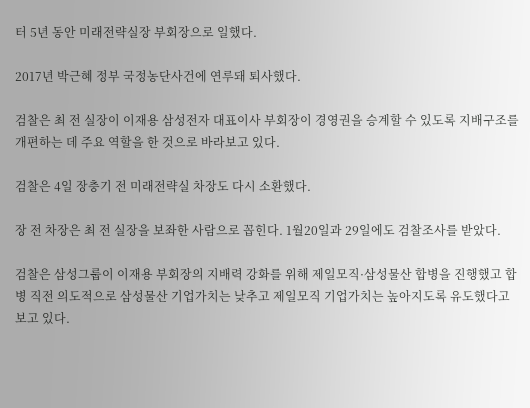터 5년 동안 미래전략실장 부회장으로 일했다.

2017년 박근혜 정부 국정농단사건에 연루돼 퇴사했다.

검찰은 최 전 실장이 이재용 삼성전자 대표이사 부회장이 경영권을 승계할 수 있도록 지배구조를 개편하는 데 주요 역할을 한 것으로 바라보고 있다.

검찰은 4일 장충기 전 미래전략실 차장도 다시 소환했다.

장 전 차장은 최 전 실장을 보좌한 사람으로 꼽힌다. 1월20일과 29일에도 검찰조사를 받았다.

검찰은 삼성그룹이 이재용 부회장의 지배력 강화를 위해 제일모직·삼성물산 합병을 진행했고 합병 직전 의도적으로 삼성물산 기업가치는 낮추고 제일모직 기업가치는 높아지도록 유도했다고 보고 있다.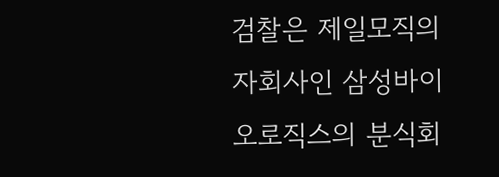검찰은 제일모직의 자회사인 삼성바이오로직스의 분식회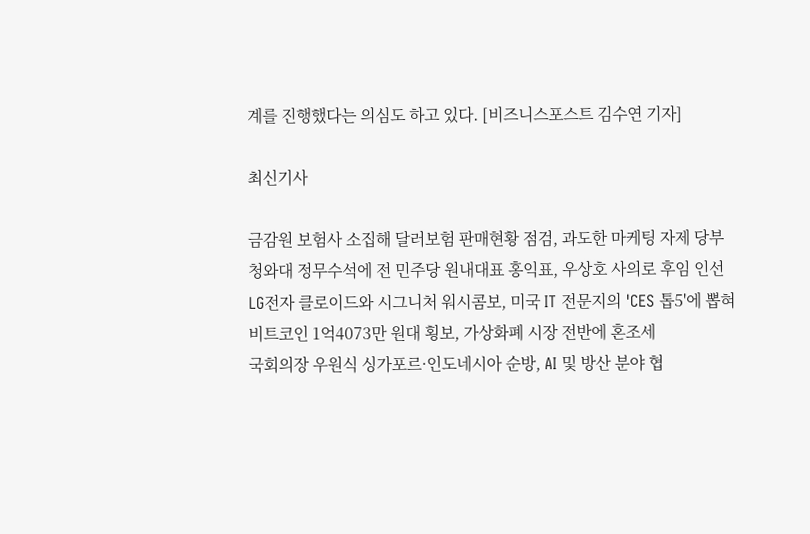계를 진행했다는 의심도 하고 있다. [비즈니스포스트 김수연 기자]

최신기사

금감원 보험사 소집해 달러보험 판매현황 점검, 과도한 마케팅 자제 당부
청와대 정무수석에 전 민주당 원내대표 홍익표, 우상호 사의로 후임 인선
LG전자 클로이드와 시그니처 워시콤보, 미국 IT 전문지의 'CES 톱5'에 뽑혀
비트코인 1억4073만 원대 횡보, 가상화폐 시장 전반에 혼조세
국회의장 우원식 싱가포르·인도네시아 순방, AI 및 방산 분야 협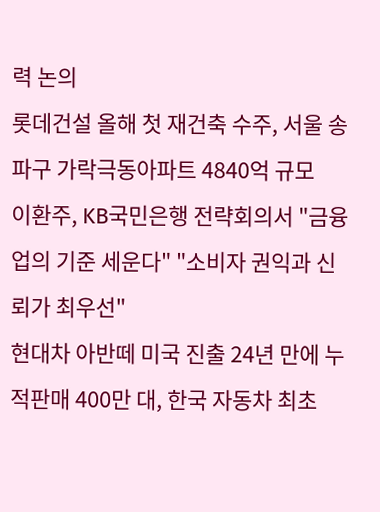력 논의
롯데건설 올해 첫 재건축 수주, 서울 송파구 가락극동아파트 4840억 규모
이환주, KB국민은행 전략회의서 "금융업의 기준 세운다" "소비자 권익과 신뢰가 최우선"
현대차 아반떼 미국 진출 24년 만에 누적판매 400만 대, 한국 자동차 최초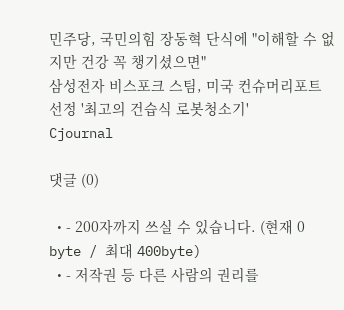민주당, 국민의힘 장동혁 단식에 "이해할 수 없지만 건강 꼭 챙기셨으면"
삼성전자 비스포크 스팀, 미국 컨슈머리포트 선정 '최고의 건습식 로봇청소기'
Cjournal

댓글 (0)

  • - 200자까지 쓰실 수 있습니다. (현재 0 byte / 최대 400byte)
  • - 저작권 등 다른 사람의 권리를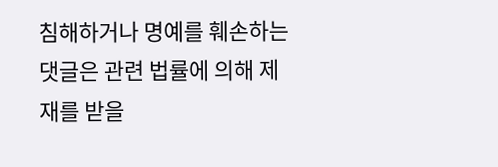침해하거나 명예를 훼손하는 댓글은 관련 법률에 의해 제재를 받을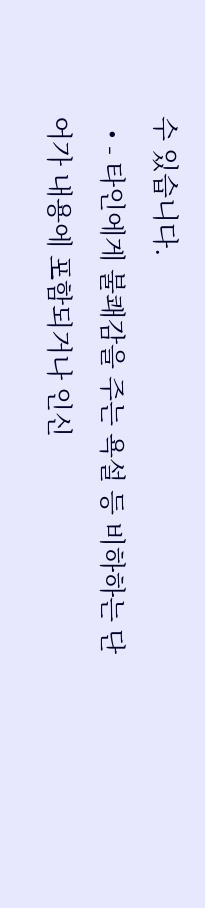수 있습니다.
  • - 타인에게 불쾌감을 주는 욕설 등 비하하는 단어가 내용에 포함되거나 인신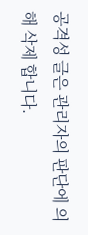공격성 글은 관리자의 판단에 의해 삭제 합니다.